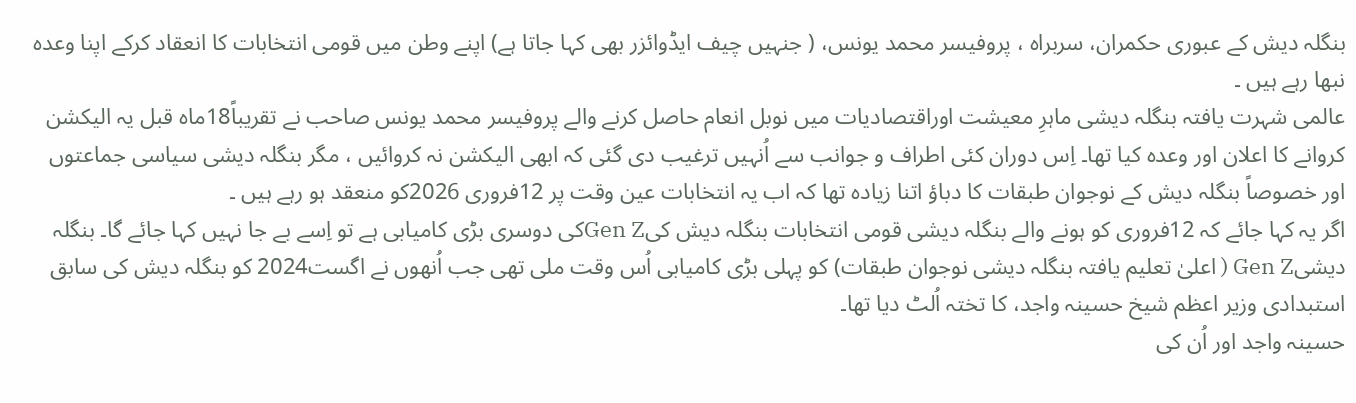بنگلہ دیش کے عبوری حکمران، سربراہ ، پروفیسر محمد یونس، ( جنہیں چیف ایڈوائزر بھی کہا جاتا ہے) اپنے وطن میں قومی انتخابات کا انعقاد کرکے اپنا وعدہ نبھا رہے ہیں ۔
عالمی شہرت یافتہ بنگلہ دیشی ماہرِ معیشت اوراقتصادیات میں نوبل انعام حاصل کرنے والے پروفیسر محمد یونس صاحب نے تقریباً18ماہ قبل یہ الیکشن کروانے کا اعلان اور وعدہ کیا تھا۔ اِس دوران کئی اطراف و جوانب سے اُنہیں ترغیب دی گئی کہ ابھی الیکشن نہ کروائیں ، مگر بنگلہ دیشی سیاسی جماعتوں اور خصوصاً بنگلہ دیش کے نوجوان طبقات کا دباؤ اتنا زیادہ تھا کہ اب یہ انتخابات عین وقت پر 12فروری 2026کو منعقد ہو رہے ہیں ۔
اگر یہ کہا جائے کہ 12فروری کو ہونے والے بنگلہ دیشی قومی انتخابات بنگلہ دیش کیGen Zکی دوسری بڑی کامیابی ہے تو اِسے بے جا نہیں کہا جائے گا۔ بنگلہ دیشیGen Z ( اعلیٰ تعلیم یافتہ بنگلہ دیشی نوجوان طبقات) کو پہلی بڑی کامیابی اُس وقت ملی تھی جب اُنھوں نے اگست2024 کو بنگلہ دیش کی سابق استبدادی وزیر اعظم شیخ حسینہ واجد، کا تختہ اُلٹ دیا تھا۔
حسینہ واجد اور اُن کی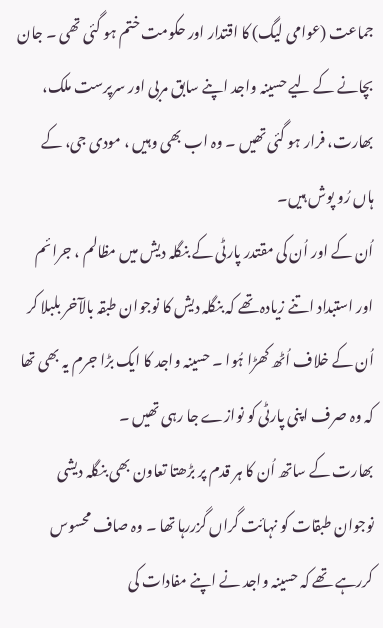جماعت (عوامی لیگ) کا اقتدار اور حکومت ختم ہو گئی تھی ۔ جان بچانے کے لیے حسینہ واجد اپنے سابق مربی اور سرپرست ملک، بھارت، فرار ہو گئی تھیں ۔ وہ اب بھی وہیں ، مودی جی، کے ہاں رُو پوش ہیں۔
اُن کے اور اُن کی مقتدر پارٹی کے بنگلہ دیش میں مظالم ، جرائم اور استبداد اتنے زیادہ تھے کہ بنگلہ دیش کا نوجوان طبقہ بالآخر بلبلا کر اُن کے خلاف اُٹھ کھڑا ہُوا ۔ حسینہ واجد کا ایک بڑا جرم یہ بھی تھا کہ وہ صرف اپنی پارٹی کو نوازے جا رہی تھیں ۔
بھارت کے ساتھ اُن کا ہر قدم پر بڑھتا تعاون بھی بنگلہ دیشی نوجوان طبقات کو نہائت گراں گزررہا تھا ۔ وہ صاف محسوس کررہے تھے کہ حسینہ واجد نے اپنے مفادات کی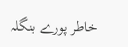خاطر پورے بنگلہ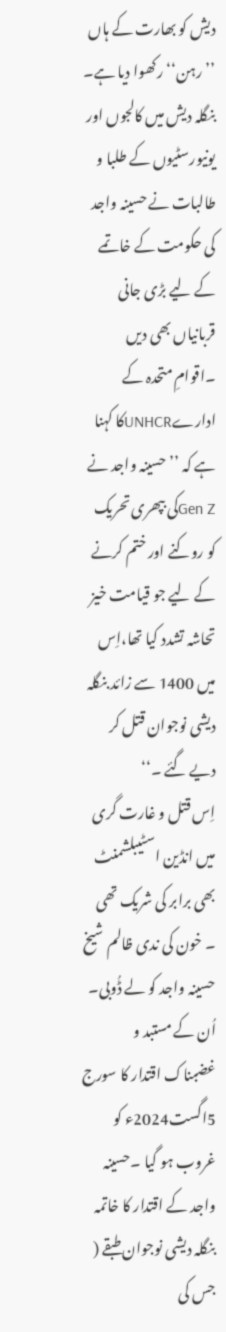دیش کو بھارت کے ہاں ’’رہن‘‘ رکھوا دیا ہے۔
بنگلہ دیش میں کالجوں اور یونیورسٹیوں کے طلبا و طالبات نے حسینہ واجد کی حکومت کے خاتمے کے لیے بڑی جانی قربانیاں بھی دیں ۔اقوامِ متحدہ کے ادارےUNHCRکا کہنا ہے کہ ’’حسینہ واجد نے Gen Zکی بپھری تحریک کو روکنے اور ختم کرنے کے لیے جو قیامت خیز تحاشہ تشدد کیا تھا،اِس میں 1400 سے زائد بنگلہ دیشی نوجوان قتل کر دیے گئے ۔‘‘
اِس قتل و غارت گری میں انڈین اسٹیبلشمنٹ بھی برابر کی شریک تھی ۔ خون کی ندی ظالم شیخ حسینہ واجد کو لے ڈُوبی۔ اُن کے مستبد و غضبناک اقتدار کا سورج 5اگست2024ء کو غروب ہو گیا ۔حسینہ واجد کے اقتدار کا خاتمہ بنگلہ دیشی نوجوان طبقے ( جس کی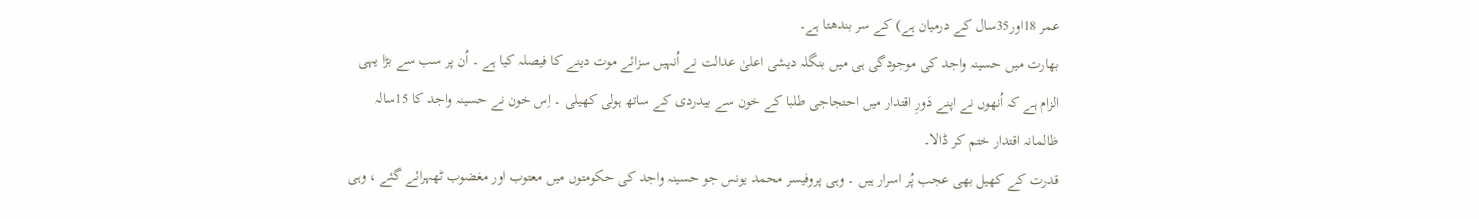عمر 18اور35سال کے درمیان ہے) کے سر بندھتا ہے۔
بھارت میں حسینہ واجد کی موجودگی ہی میں بنگلہ دیشی اعلیٰ عدالت نے اُنہیں سزائے موت دینے کا فیصلہ کیا ہے ۔ اُن پر سب سے بڑا یہی الزام ہے کہ اُنھوں نے اپنے دَورِ اقتدار میں احتجاجی طلبا کے خون سے بیدردی کے ساتھ ہولی کھیلی ۔ اِس خون نے حسینہ واجد کا 15سالہ ظالمانہ اقتدار ختم کر ڈالا۔
قدرت کے کھیل بھی عجب پُر اسرار ہیں ۔ وہی پروفیسر محمد یونس جو حسینہ واجد کی حکومتوں میں معتوب اور مغضوب ٹھہرائے گئے ، وہی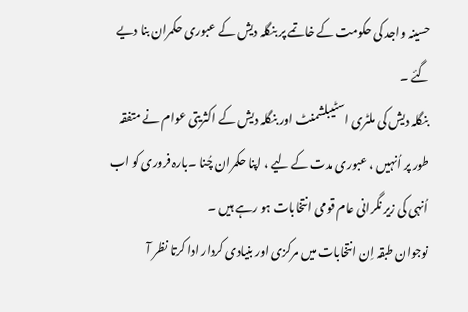حسینہ واجد کی حکومت کے خاتمے پر بنگلہ دیش کے عبوری حکمران بنا دیے گئے ۔
بنگلہ دیش کی ملٹری اسٹیبلشمنٹ اور بنگلہ دیش کے اکثریتی عوام نے متفقہ طور پر اُنہیں ، عبوری مدت کے لیے ، اپنا حکمران چُنا ۔بارہ فروری کو اب اُنہی کی زیر نگرانی عام قومی انتخابات ہو رہے ہیں ۔
نوجوان طبقہ اِن انتخابات میں مرکزی اور بنیادی کردار ادا کرتا نظر آ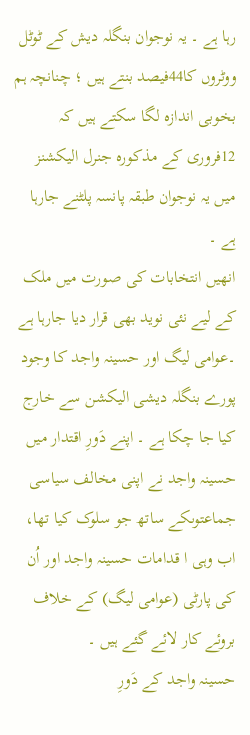رہا ہے ۔ یہ نوجوان بنگلہ دیش کے ٹوٹل ووٹروں کا44فیصد بنتے ہیں ؛ چنانچہ ہم بخوبی اندازہ لگا سکتے ہیں کہ 12فروری کے مذکورہ جنرل الیکشنز میں یہ نوجوان طبقہ پانسہ پلٹنے جارہا ہے ۔
انھیں انتخابات کی صورت میں ملک کے لیے نئی نوید بھی قرار دیا جارہا ہے ۔عوامی لیگ اور حسینہ واجد کا وجود پورے بنگلہ دیشی الیکشن سے خارج کیا جا چکا ہے ۔ اپنے دَورِ اقتدار میں حسینہ واجد نے اپنی مخالف سیاسی جماعتوںکے ساتھ جو سلوک کیا تھا، اب وہی ا قدامات حسینہ واجد اور اُن کی پارٹی (عوامی لیگ) کے خلاف بروئے کار لائے گئے ہیں ۔
حسینہ واجد کے دَورِ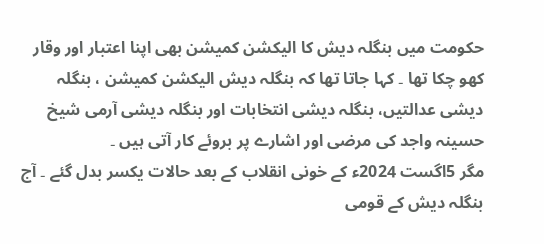حکومت میں بنگلہ دیش کا الیکشن کمیشن بھی اپنا اعتبار اور وقار کھو چکا تھا ۔ کہا جاتا تھا کہ بنگلہ دیش الیکشن کمیشن ، بنگلہ دیشی عدالتیں، بنگلہ دیشی انتخابات اور بنگلہ دیشی آرمی شیخ حسینہ واجد کی مرضی اور اشارے پر بروئے کار آتی ہیں ۔
مگر 5اگست 2024ء کے خونی انقلاب کے بعد حالات یکسر بدل گئے ۔ آج بنگلہ دیش کے قومی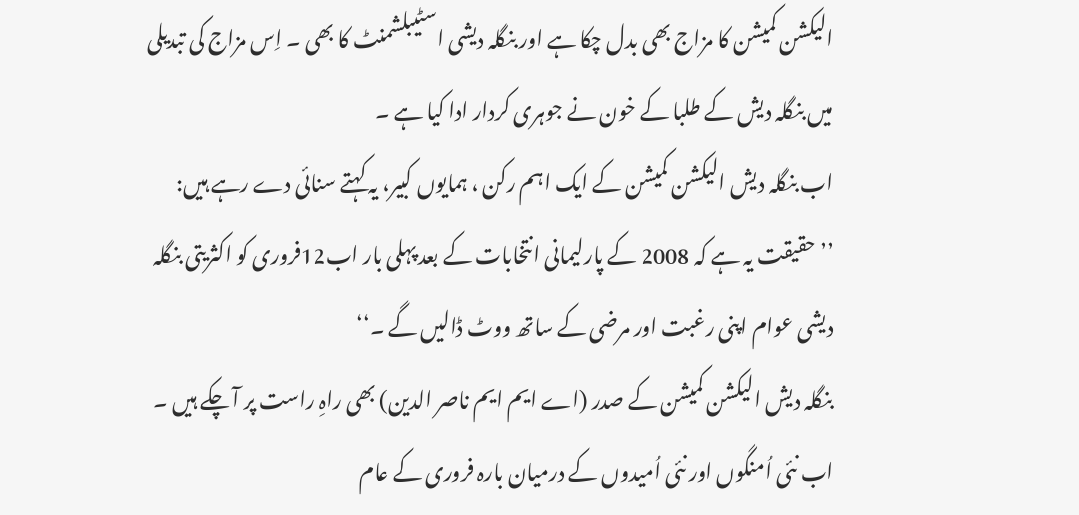الیکشن کمیشن کا مزاج بھی بدل چکا ہے اور بنگلہ دیشی اسٹیبلشمنٹ کا بھی ۔ اِس مزاج کی تبدیلی میں بنگلہ دیش کے طلبا کے خون نے جوہری کردار ادا کیا ہے ۔
اب بنگلہ دیش الیکشن کمیشن کے ایک اہم رکن ، ہمایوں کبیر، یہ کہتے سنائی دے رہے ہیں: ’’حقیقت یہ ہے کہ 2008 کے پارلیمانی انتخابات کے بعد پہلی بار اب12فروری کو اکثریتی بنگلہ دیشی عوام اپنی رغبت اور مرضی کے ساتھ ووٹ ڈالیں گے ۔‘‘
بنگلہ دیش الیکشن کمیشن کے صدر (اے ایم ایم ناصر الدین) بھی راہِ راست پر آ چکے ہیں ۔ اب نئی اُمنگوں اور نئی اُمیدوں کے درمیان بارہ فروری کے عام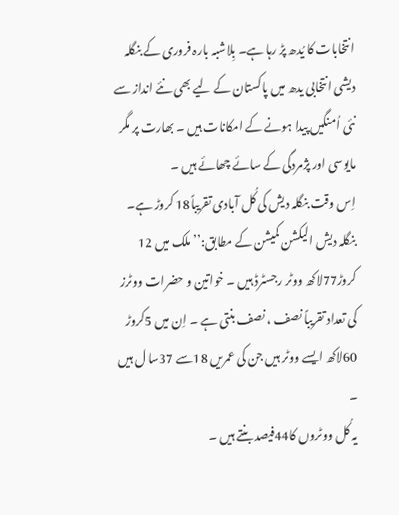انتخابات کا یُدھ پڑ رہا ہے۔ بِلاشبہ بارہ فروری کے بنگلہ دیشی انتخابی یدھ میں پاکستان کے لیے بھی نئے انداز سے نئی اُمنگیں پیدا ہونے کے امکانات ہیں ۔ بھارت پر مگر مایوسی اور پژمردگی کے سائے چھائے ہیں ۔
اِس وقت بنگلہ دیش کی کُل آبادی تقریباً18 کروڑ ہے۔ بنگلہ دیش الیکشن کمیشن کے مطابق:’’ ملک میں 12 کروڑ77لاکھ ووٹر رجسٹرڈ ہیں ۔ خواتین و حضرات ووٹرز کی تعداد تقریباً نصف ، نصف بنتی ہے ۔ اِن میں 5کروڑ 60لاکھ ایسے ووٹر ہیں جن کی عمریں 18سے 37سا ل ہیں ۔
یہ کُل ووٹروں کا44فیصد بنتے ہیں ۔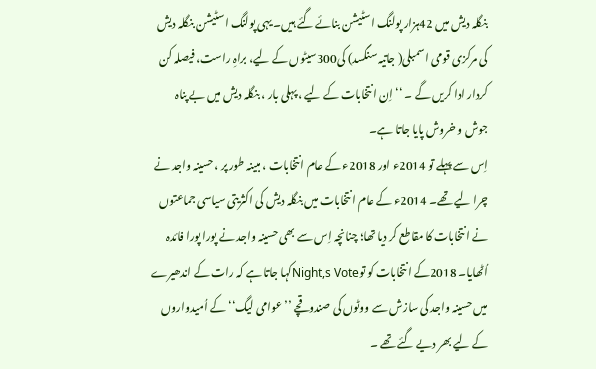بنگلہ دیش میں 42ہزار پولنگ اسٹیشن بنائے گئے ہیں۔ یہی پولنگ اسٹیشن بنگلہ دیش کی مرکزی قومی اسمبلی( جاتیہ سنگسد) کی300سیٹوں کے لیے، براہِ راست، فیصلہ کن کردار ادا کریں گے ۔ ‘‘اِن انتخابات کے لیے ، پہلی بار ، بنگلہ دیش میں بے پناہ جوش و خروش پایا جاتا ہے۔
اِس سے پہلے تو 2014ء اور 2018ء کے عام انتخابات ، مبینہ طور پر ، حسینہ واجد نے چرا لیے تھے۔ 2014ء کے عام انتخابات میں بنگلہ دیش کی اکثریتی سیاسی جماعتوں نے انتخابات کا مقاطع کر دیا تھا؛ چنانچہ اِس سے بھی حسینہ واجد نے پورا پورا فائدہ اُٹھایا۔ 2018کے انتخابات کو توNight,s Voteکہا جاتا ہے کہ رات کے اندھیرے میں حسینہ واجد کی سازش سے ووٹوں کی صندوقچے ’’عوامی لیگ‘‘ کے اُمیدواروں کے لیے بھر دیے گئے تھے ۔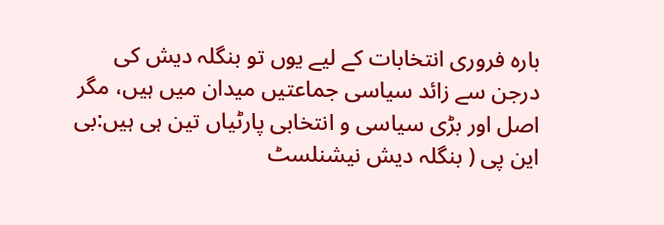بارہ فروری انتخابات کے لیے یوں تو بنگلہ دیش کی درجن سے زائد سیاسی جماعتیں میدان میں ہیں، مگر اصل اور بڑی سیاسی و انتخابی پارٹیاں تین ہی ہیں:بی این پی ( بنگلہ دیش نیشنلسٹ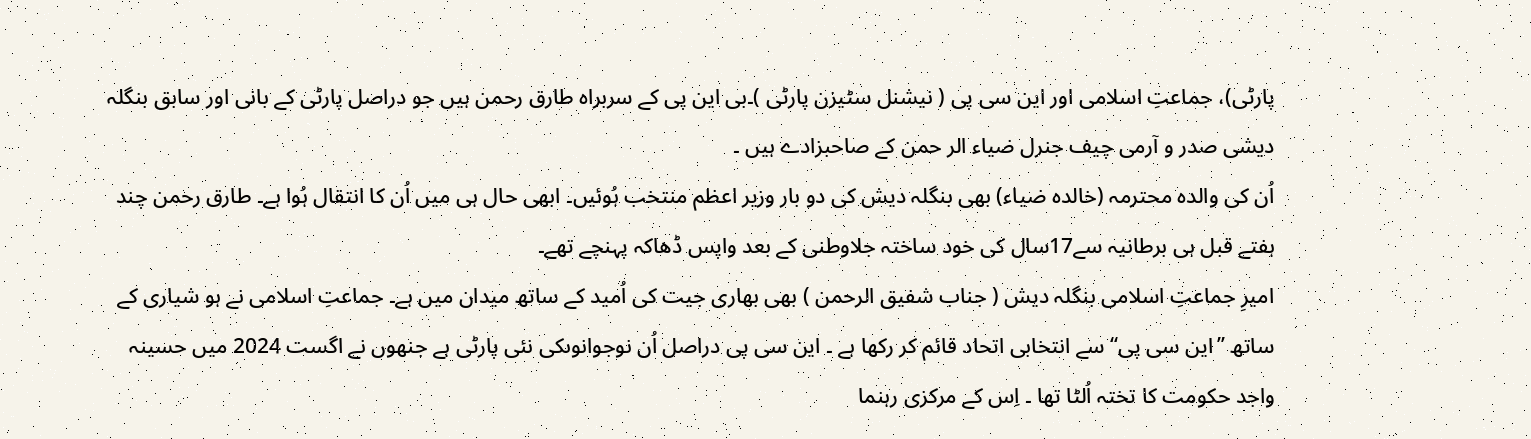پارٹی)، جماعتِ اسلامی اور این سی پی ( نیشنل سٹیزن پارٹی )۔بی این پی کے سربراہ طارق رحمن ہیں جو دراصل پارٹی کے بانی اور سابق بنگلہ دیشی صدر و آرمی چیف جنرل ضیاء الر حمن کے صاحبزادے ہیں ۔
اُن کی والدہ محترمہ (خالدہ ضیاء) بھی بنگلہ دیش کی دو بار وزیر اعظم منتخب ہُوئیں۔ ابھی حال ہی میں اُن کا انتقال ہُوا ہے۔ طارق رحمن چند ہفتے قبل ہی برطانیہ سے17سال کی خود ساختہ جلاوطنی کے بعد واپس ڈھاکہ پہنچے تھے۔
امیرِ جماعتِ اسلامی بنگلہ دیش ( جناب شفیق الرحمن ) بھی بھاری جیت کی اُمید کے ساتھ میدان میں ہے۔ جماعتِ اسلامی نے ہو شیاری کے ساتھ ’’این سی پی‘‘ سے انتخابی اتحاد قائم کر رکھا ہے ۔ این سی پی دراصل اُن نوجوانوںکی نئی پارٹی ہے جنھوں نے اگست 2024 میں حسینہ واجد حکومت کا تختہ اُلٹا تھا ۔ اِس کے مرکزی رہنما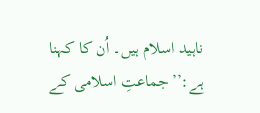ناہید اسلام ہیں۔ اُن کا کہنا ہے:’’جماعتِ اسلامی کے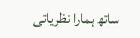ساتھ ہمارا نظریاتی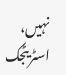نہیں، اسٹریٹجک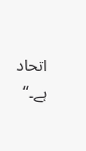اتحاد ہے۔‘‘